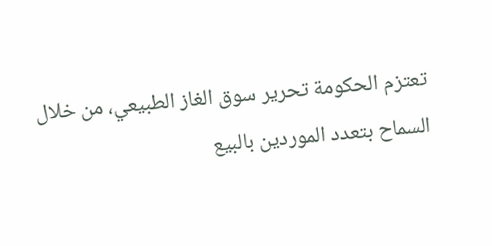تعتزم الحكومة تحرير سوق الغاز الطبيعي، من خلال السماح بتعدد الموردين بالبيع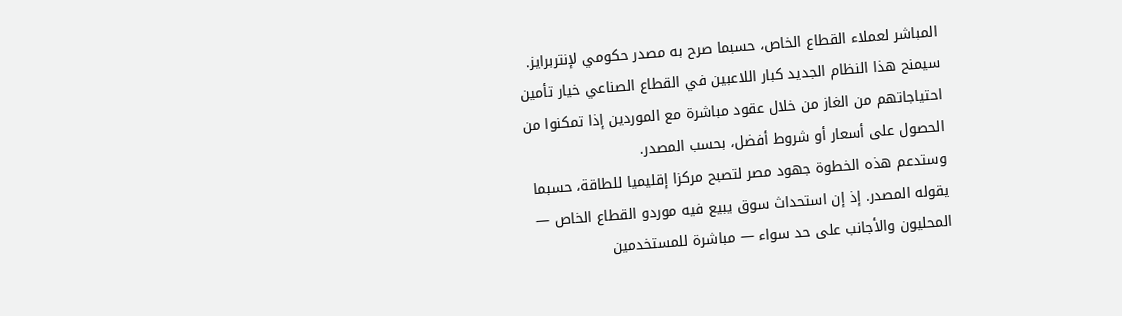المباشر لعملاء القطاع الخاص، حسبما صرح به مصدر حكومي لإنتربرايز. سيمنح هذا النظام الجديد كبار اللاعبين في القطاع الصناعي خيار تأمين احتياجاتهم من الغاز من خلال عقود مباشرة مع الموردين إذا تمكنوا من الحصول على أسعار أو شروط أفضل، بحسب المصدر.
وستدعم هذه الخطوة جهود مصر لتصبح مركزا إقليميا للطاقة، حسبما يقوله المصدر. إذ إن استحداث سوق يبيع فيه موردو القطاع الخاص — المحليون والأجانب على حد سواء — مباشرة للمستخدمين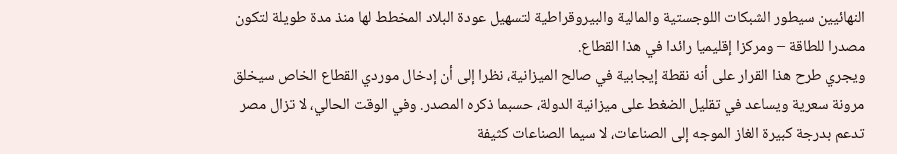النهائيين سيطور الشبكات اللوجستية والمالية والبيروقراطية لتسهيل عودة البلاد المخطط لها منذ مدة طويلة لتكون مصدرا للطاقة – ومركزا إقليميا رائدا في هذا القطاع.
ويجري طرح هذا القرار على أنه نقطة إيجابية في صالح الميزانية، نظرا إلى أن إدخال موردي القطاع الخاص سيخلق مرونة سعرية ويساعد في تقليل الضغط على ميزانية الدولة، حسبما ذكره المصدر. وفي الوقت الحالي، لا تزال مصر تدعم بدرجة كبيرة الغاز الموجه إلى الصناعات، لا سيما الصناعات كثيفة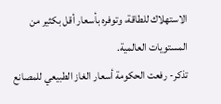الاستهلاك للطاقة، وتوفره بأسعار أقل بكثير من المستويات العالمية.
تذكر- رفعت الحكومة أسعار الغاز الطبيعي للمصانع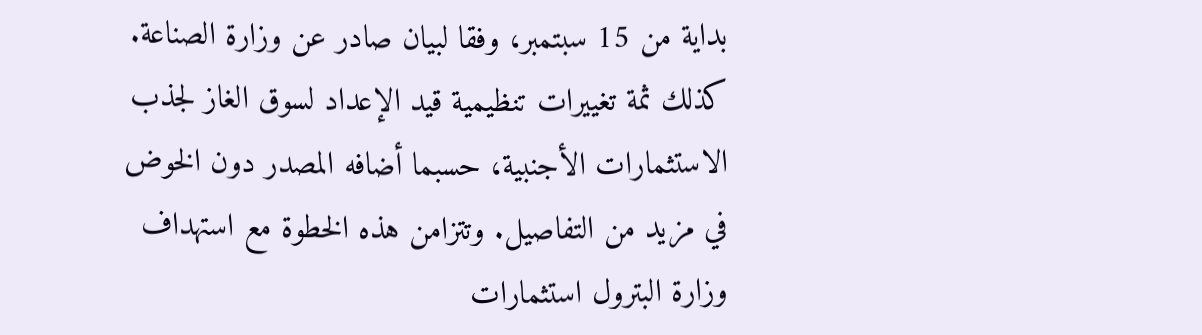بداية من 15 سبتمبر، وفقا لبيان صادر عن وزارة الصناعة.
كذلك ثمة تغييرات تنظيمية قيد الإعداد لسوق الغاز لجذب الاستثمارات الأجنبية، حسبما أضافه المصدر دون الخوض في مزيد من التفاصيل. وتتزامن هذه الخطوة مع استهداف وزارة البترول استثمارات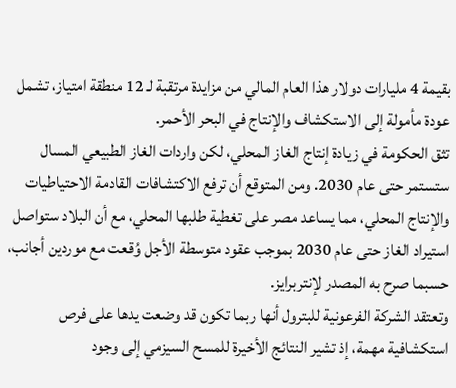بقيمة 4 مليارات دولار هذا العام المالي من مزايدة مرتقبة لـ 12 منطقة امتياز، تشمل عودة مأمولة إلى الاستكشاف والإنتاج في البحر الأحمر.
تثق الحكومة في زيادة إنتاج الغاز المحلي، لكن واردات الغاز الطبيعي المسال ستستمر حتى عام 2030. ومن المتوقع أن ترفع الاكتشافات القادمة الاحتياطيات والإنتاج المحلي، مما يساعد مصر على تغطية طلبها المحلي، مع أن البلاد ستواصل استيراد الغاز حتى عام 2030 بموجب عقود متوسطة الأجل وُقعت مع موردين أجانب، حسبما صرح به المصدر لإنتربرايز.
وتعتقد الشركة الفرعونية للبترول أنها ربما تكون قد وضعت يدها على فرص استكشافية مهمة، إذ تشير النتائج الأخيرة للمسح السيزمي إلى وجود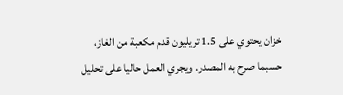خزان يحتوي على 1.5 تريليون قدم مكعبة من الغاز، حسبما صرح به المصدر. ويجري العمل حاليا على تحليل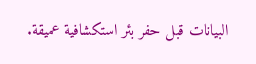البيانات قبل حفر بئر استكشافية عميقة.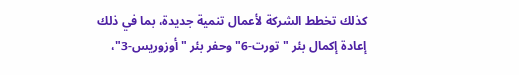كذلك تخطط الشركة لأعمال تنمية جديدة، بما في ذلك إعادة إكمال بئر "تورت-6" وحفر بئر "أوزوريس-3"،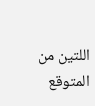اللتين من المتوقع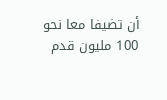أن تضيفا معا نحو 100 مليون قدم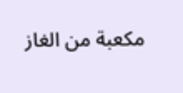مكعبة من الغاز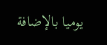يوميا بالإضافة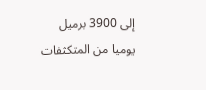إلى 3900 برميل يوميا من المتكثفات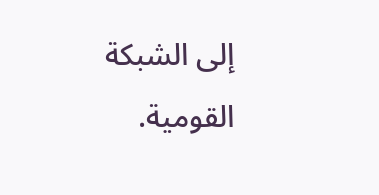إلى الشبكة القومية.